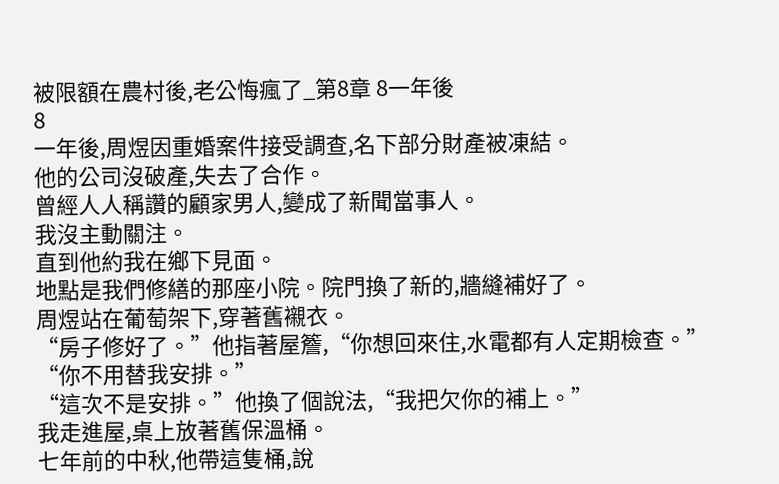被限額在農村後,老公悔瘋了_第8章 8一年後
8
一年後,周煜因重婚案件接受調查,名下部分財產被凍結。
他的公司沒破產,失去了合作。
曾經人人稱讚的顧家男人,變成了新聞當事人。
我沒主動關注。
直到他約我在鄉下見面。
地點是我們修繕的那座小院。院門換了新的,牆縫補好了。
周煜站在葡萄架下,穿著舊襯衣。
“房子修好了。”他指著屋簷,“你想回來住,水電都有人定期檢查。”
“你不用替我安排。”
“這次不是安排。”他換了個說法,“我把欠你的補上。”
我走進屋,桌上放著舊保溫桶。
七年前的中秋,他帶這隻桶,說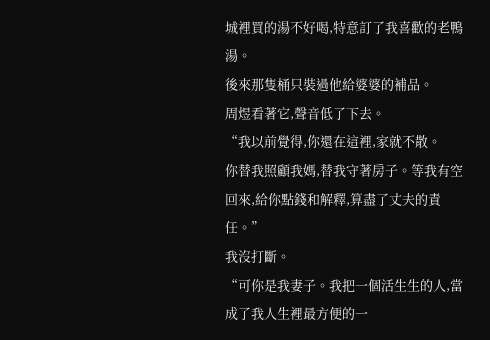城裡買的湯不好喝,特意訂了我喜歡的老鴨湯。
後來那隻桶只裝過他給婆婆的補品。
周煜看著它,聲音低了下去。
“我以前覺得,你還在這裡,家就不散。
你替我照顧我媽,替我守著房子。等我有空回來,給你點錢和解釋,算盡了丈夫的責任。”
我沒打斷。
“可你是我妻子。我把一個活生生的人,當成了我人生裡最方便的一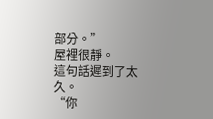部分。”
屋裡很靜。
這句話遲到了太久。
“你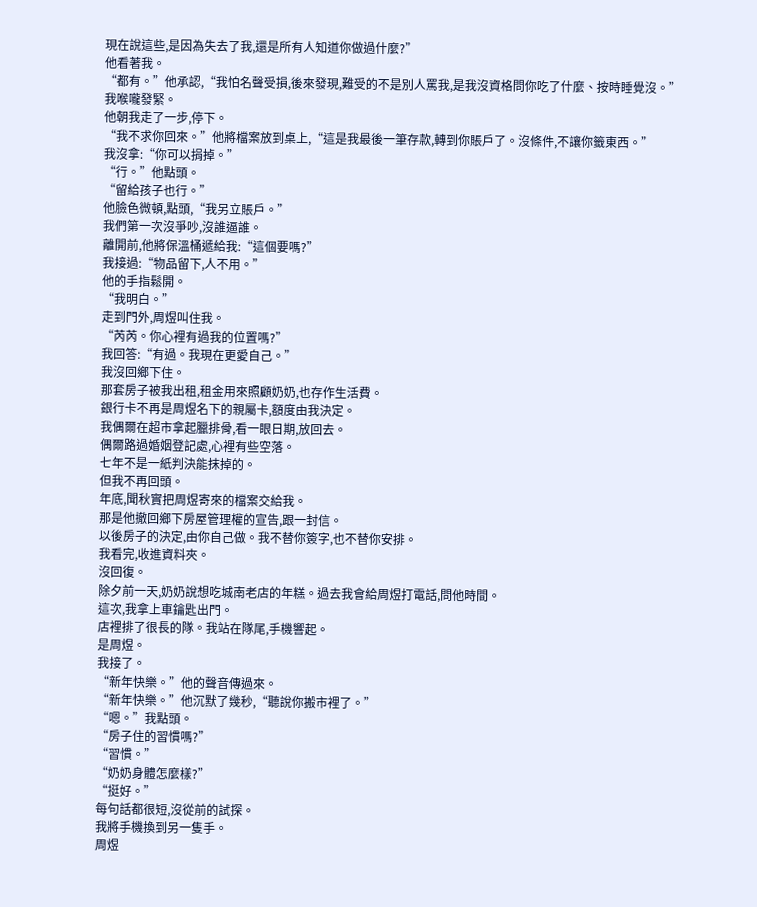現在說這些,是因為失去了我,還是所有人知道你做過什麼?”
他看著我。
“都有。”他承認,“我怕名聲受損,後來發現,難受的不是別人罵我,是我沒資格問你吃了什麼、按時睡覺沒。”
我喉嚨發緊。
他朝我走了一步,停下。
“我不求你回來。”他將檔案放到桌上,“這是我最後一筆存款,轉到你賬戶了。沒條件,不讓你籤東西。”
我沒拿:“你可以捐掉。”
“行。”他點頭。
“留給孩子也行。”
他臉色微頓,點頭,“我另立賬戶。”
我們第一次沒爭吵,沒誰逼誰。
離開前,他將保溫桶遞給我:“這個要嗎?”
我接過:“物品留下,人不用。”
他的手指鬆開。
“我明白。”
走到門外,周煜叫住我。
“芮芮。你心裡有過我的位置嗎?”
我回答:“有過。我現在更愛自己。”
我沒回鄉下住。
那套房子被我出租,租金用來照顧奶奶,也存作生活費。
銀行卡不再是周煜名下的親屬卡,額度由我決定。
我偶爾在超市拿起臘排骨,看一眼日期,放回去。
偶爾路過婚姻登記處,心裡有些空落。
七年不是一紙判決能抹掉的。
但我不再回頭。
年底,聞秋實把周煜寄來的檔案交給我。
那是他撤回鄉下房屋管理權的宣告,跟一封信。
以後房子的決定,由你自己做。我不替你簽字,也不替你安排。
我看完,收進資料夾。
沒回復。
除夕前一天,奶奶說想吃城南老店的年糕。過去我會給周煜打電話,問他時間。
這次,我拿上車鑰匙出門。
店裡排了很長的隊。我站在隊尾,手機響起。
是周煜。
我接了。
“新年快樂。”他的聲音傳過來。
“新年快樂。”他沉默了幾秒,“聽說你搬市裡了。”
“嗯。”我點頭。
“房子住的習慣嗎?”
“習慣。”
“奶奶身體怎麼樣?”
“挺好。”
每句話都很短,沒從前的試探。
我將手機換到另一隻手。
周煜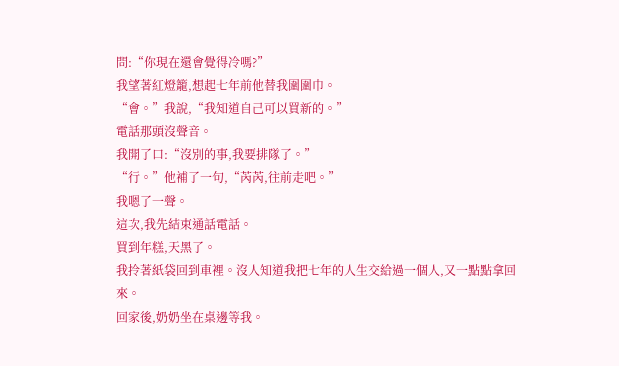問:“你現在還會覺得冷嗎?”
我望著紅燈籠,想起七年前他替我圍圍巾。
“會。”我說,“我知道自己可以買新的。”
電話那頭沒聲音。
我開了口:“沒別的事,我要排隊了。”
“行。”他補了一句,“芮芮,往前走吧。”
我嗯了一聲。
這次,我先結束通話電話。
買到年糕,天黑了。
我拎著紙袋回到車裡。沒人知道我把七年的人生交給過一個人,又一點點拿回來。
回家後,奶奶坐在桌邊等我。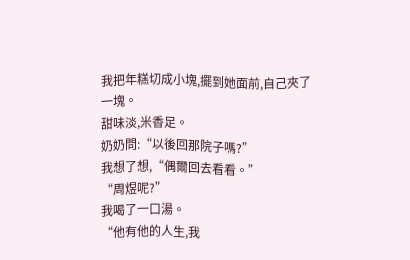我把年糕切成小塊,擺到她面前,自己夾了一塊。
甜味淡,米香足。
奶奶問:“以後回那院子嗎?”
我想了想,“偶爾回去看看。”
“周煜呢?”
我喝了一口湯。
“他有他的人生,我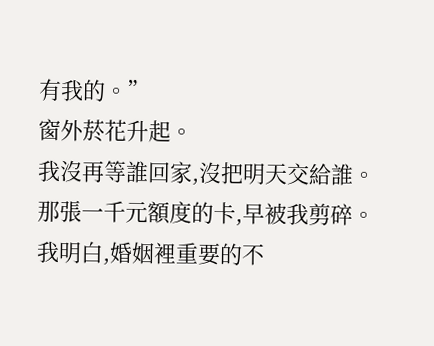有我的。”
窗外菸花升起。
我沒再等誰回家,沒把明天交給誰。
那張一千元額度的卡,早被我剪碎。
我明白,婚姻裡重要的不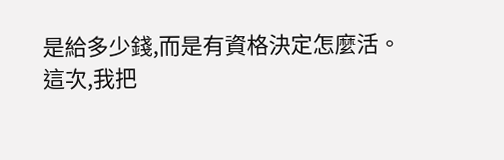是給多少錢,而是有資格決定怎麼活。
這次,我把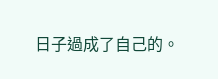日子過成了自己的。